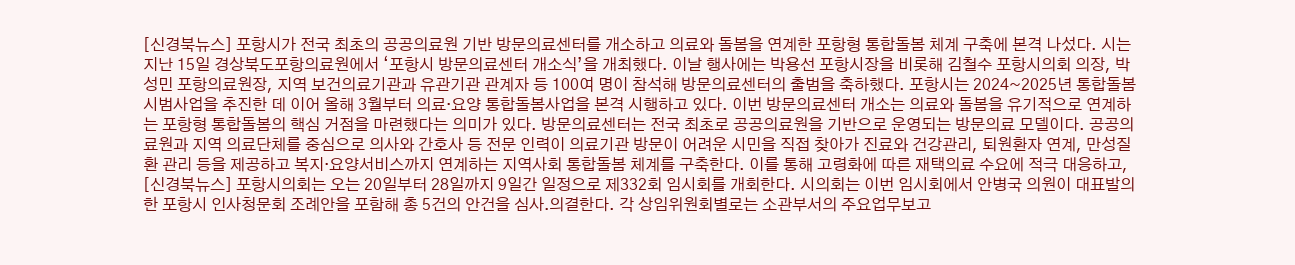[신경북뉴스] 포항시가 전국 최초의 공공의료원 기반 방문의료센터를 개소하고 의료와 돌봄을 연계한 포항형 통합돌봄 체계 구축에 본격 나섰다. 시는 지난 15일 경상북도포항의료원에서 ‘포항시 방문의료센터 개소식’을 개최했다. 이날 행사에는 박용선 포항시장을 비롯해 김철수 포항시의회 의장, 박성민 포항의료원장, 지역 보건의료기관과 유관기관 관계자 등 100여 명이 참석해 방문의료센터의 출범을 축하했다. 포항시는 2024~2025년 통합돌봄 시범사업을 추진한 데 이어 올해 3월부터 의료·요양 통합돌봄사업을 본격 시행하고 있다. 이번 방문의료센터 개소는 의료와 돌봄을 유기적으로 연계하는 포항형 통합돌봄의 핵심 거점을 마련했다는 의미가 있다. 방문의료센터는 전국 최초로 공공의료원을 기반으로 운영되는 방문의료 모델이다. 공공의료원과 지역 의료단체를 중심으로 의사와 간호사 등 전문 인력이 의료기관 방문이 어려운 시민을 직접 찾아가 진료와 건강관리, 퇴원환자 연계, 만성질환 관리 등을 제공하고 복지·요양서비스까지 연계하는 지역사회 통합돌봄 체계를 구축한다. 이를 통해 고령화에 따른 재택의료 수요에 적극 대응하고,
[신경북뉴스] 포항시의회는 오는 20일부터 28일까지 9일간 일정으로 제332회 임시회를 개회한다. 시의회는 이번 임시회에서 안병국 의원이 대표발의한 포항시 인사청문회 조례안을 포함해 총 5건의 안건을 심사․의결한다. 각 상임위원회별로는 소관부서의 주요업무보고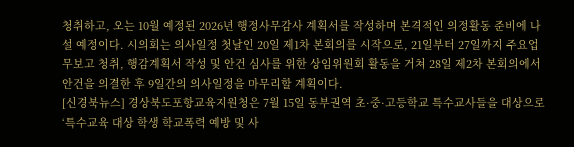청취하고, 오는 10월 예정된 2026년 행정사무감사 계획서를 작성하며 본격적인 의정활동 준비에 나설 예정이다. 시의회는 의사일정 첫날인 20일 제1차 본회의를 시작으로, 21일부터 27일까지 주요업무보고 청취, 행감계획서 작성 및 안건 심사를 위한 상임위원회 활동을 거쳐 28일 제2차 본회의에서 안건을 의결한 후 9일간의 의사일정을 마무리할 계획이다.
[신경북뉴스] 경상북도포항교육지원청은 7월 15일 동부권역 초·중·고등학교 특수교사들을 대상으로 ‘특수교육 대상 학생 학교폭력 예방 및 사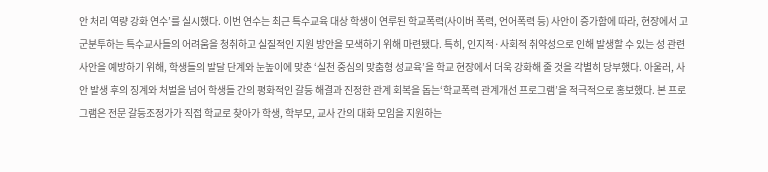안 처리 역량 강화 연수’를 실시했다. 이번 연수는 최근 특수교육 대상 학생이 연루된 학교폭력(사이버 폭력, 언어폭력 등) 사안이 증가함에 따라, 현장에서 고군분투하는 특수교사들의 어려움을 청취하고 실질적인 지원 방안을 모색하기 위해 마련됐다. 특히, 인지적·사회적 취약성으로 인해 발생할 수 있는 성 관련 사안을 예방하기 위해, 학생들의 발달 단계와 눈높이에 맞춘 ‘실천 중심의 맞춤형 성교육’을 학교 현장에서 더욱 강화해 줄 것을 각별히 당부했다. 아울러, 사안 발생 후의 징계와 처벌을 넘어 학생들 간의 평화적인 갈등 해결과 진정한 관계 회복을 돕는‘학교폭력 관계개선 프로그램’을 적극적으로 홍보했다. 본 프로그램은 전문 갈등조정가가 직접 학교로 찾아가 학생, 학부모, 교사 간의 대화 모임을 지원하는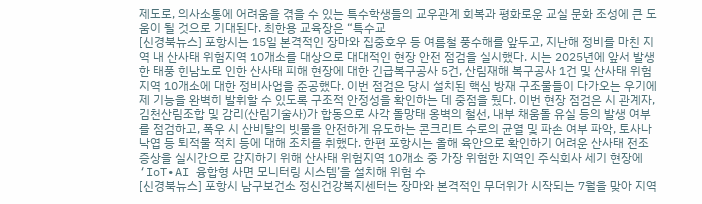제도로, 의사소통에 어려움을 겪을 수 있는 특수학생들의 교우관계 회복과 평화로운 교실 문화 조성에 큰 도움이 될 것으로 기대된다. 최한용 교육장은 “특수교
[신경북뉴스] 포항시는 15일 본격적인 장마와 집중호우 등 여름철 풍수해를 앞두고, 지난해 정비를 마친 지역 내 산사태 위험지역 10개소를 대상으로 대대적인 현장 안전 점검을 실시했다. 시는 2025년에 앞서 발생한 태풍 힌남노로 인한 산사태 피해 현장에 대한 긴급복구공사 5건, 산림재해 복구공사 1건 및 산사태 위험지역 10개소에 대한 정비사업을 준공했다. 이번 점검은 당시 설치된 핵심 방재 구조물들이 다가오는 우기에 제 기능을 완벽히 발휘할 수 있도록 구조적 안정성을 확인하는 데 중점을 뒀다. 이번 현장 점검은 시 관계자, 김천산림조합 및 감리(산림기술사)가 합동으로 사각 돌망태 옹벽의 철선, 내부 채움돌 유실 등의 발생 여부를 점검하고, 폭우 시 산비탈의 빗물을 안전하게 유도하는 콘크리트 수로의 균열 및 파손 여부 파악, 토사나 낙엽 등 퇴적물 적치 등에 대해 조치를 취했다. 한편 포항시는 올해 육안으로 확인하기 어려운 산사태 전조 증상을 실시간으로 감지하기 위해 산사태 위험지역 10개소 중 가장 위험한 지역인 주식회사 세기 현장에 ‘IoT∙AI 융합형 사면 모니터링 시스템’을 설치해 위험 수
[신경북뉴스] 포항시 남구보건소 정신건강복지센터는 장마와 본격적인 무더위가 시작되는 7월을 맞아 지역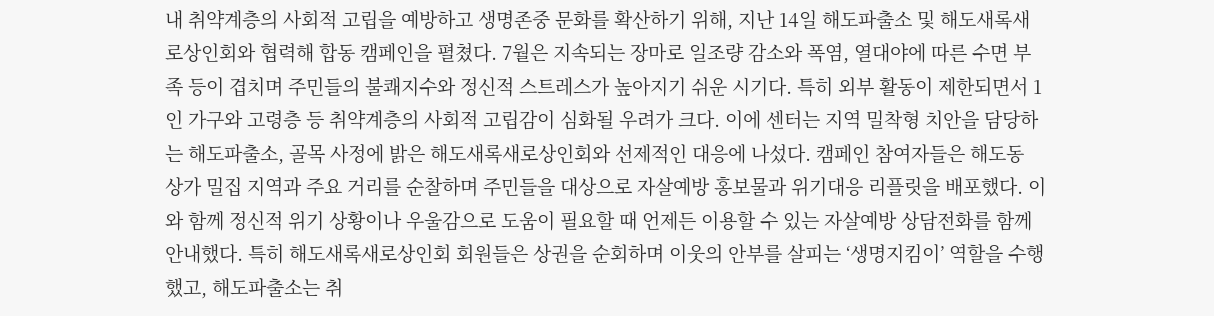내 취약계층의 사회적 고립을 예방하고 생명존중 문화를 확산하기 위해, 지난 14일 해도파출소 및 해도새록새로상인회와 협력해 합동 캠페인을 펼쳤다. 7월은 지속되는 장마로 일조량 감소와 폭염, 열대야에 따른 수면 부족 등이 겹치며 주민들의 불쾌지수와 정신적 스트레스가 높아지기 쉬운 시기다. 특히 외부 활동이 제한되면서 1인 가구와 고령층 등 취약계층의 사회적 고립감이 심화될 우려가 크다. 이에 센터는 지역 밀착형 치안을 담당하는 해도파출소, 골목 사정에 밝은 해도새록새로상인회와 선제적인 대응에 나섰다. 캠페인 참여자들은 해도동 상가 밀집 지역과 주요 거리를 순찰하며 주민들을 대상으로 자살예방 홍보물과 위기대응 리플릿을 배포했다. 이와 함께 정신적 위기 상황이나 우울감으로 도움이 필요할 때 언제든 이용할 수 있는 자살예방 상담전화를 함께 안내했다. 특히 해도새록새로상인회 회원들은 상권을 순회하며 이웃의 안부를 살피는 ‘생명지킴이’ 역할을 수행했고, 해도파출소는 취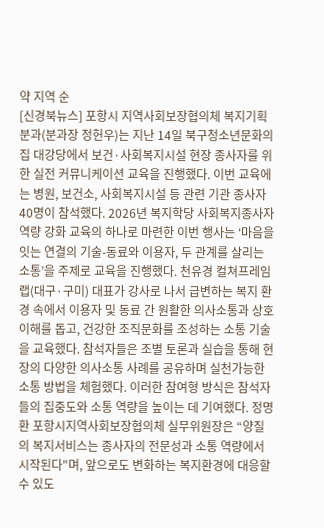약 지역 순
[신경북뉴스] 포항시 지역사회보장협의체 복지기획분과(분과장 정헌우)는 지난 14일 북구청소년문화의집 대강당에서 보건·사회복지시설 현장 종사자를 위한 실전 커뮤니케이션 교육을 진행했다. 이번 교육에는 병원, 보건소, 사회복지시설 등 관련 기관 종사자 40명이 참석했다. 2026년 복지학당 사회복지종사자 역량 강화 교육의 하나로 마련한 이번 행사는 ‘마음을 잇는 연결의 기술-동료와 이용자, 두 관계를 살리는 소통’을 주제로 교육을 진행했다. 천유경 컬쳐프레임랩(대구·구미) 대표가 강사로 나서 급변하는 복지 환경 속에서 이용자 및 동료 간 원활한 의사소통과 상호 이해를 돕고, 건강한 조직문화를 조성하는 소통 기술을 교육했다. 참석자들은 조별 토론과 실습을 통해 현장의 다양한 의사소통 사례를 공유하며 실천가능한 소통 방법을 체험했다. 이러한 참여형 방식은 참석자들의 집중도와 소통 역량을 높이는 데 기여했다. 정명환 포항시지역사회보장협의체 실무위원장은 “양질의 복지서비스는 종사자의 전문성과 소통 역량에서 시작된다"며, 앞으로도 변화하는 복지환경에 대응할 수 있도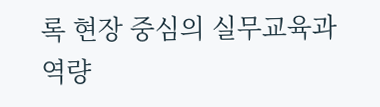록 현장 중심의 실무교육과 역량